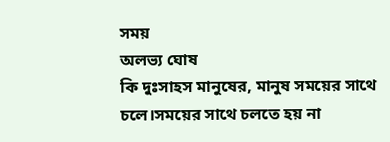সময়
অলভ্য ঘোষ
কি দুঃসাহস মানুষের, মানুষ সময়ের সাথে চলে।সময়ের সাথে চলতে হয় না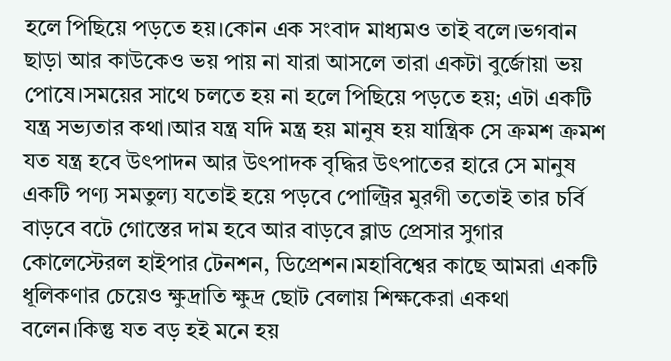হলে পিছিয়ে পড়তে হয়।কোন এক সংবাদ মাধ্যমও তাই বলে।ভগবান ছাড়া আর কাউকেও ভয় পায় না যারা আসলে তারা একটা বুর্জোয়া ভয় পোষে।সময়ের সাথে চলতে হয় না হলে পিছিয়ে পড়তে হয়; এটা একটি যন্ত্র সভ্যতার কথা।আর যন্ত্র যদি মন্ত্র হয় মানুষ হয় যান্ত্রিক সে ক্রমশ ক্রমশ যত যন্ত্র হবে উৎপাদন আর উৎপাদক বৃদ্ধির উৎপাতের হারে সে মানুষ একটি পণ্য সমতুল্য যতোই হয়ে পড়বে পোল্ট্রির মুরগী ততোই তার চর্বি বাড়বে বটে গোস্তের দাম হবে আর বাড়বে ব্লাড প্রেসার সুগার কোলেস্টেরল হাইপার টেনশন, ডিপ্রেশন।মহাবিশ্বের কাছে আমরা একটি ধূলিকণার চেয়েও ক্ষুদ্রাতি ক্ষুদ্র ছোট বেলায় শিক্ষকেরা একথা বলেন।কিন্তু যত বড় হই মনে হয়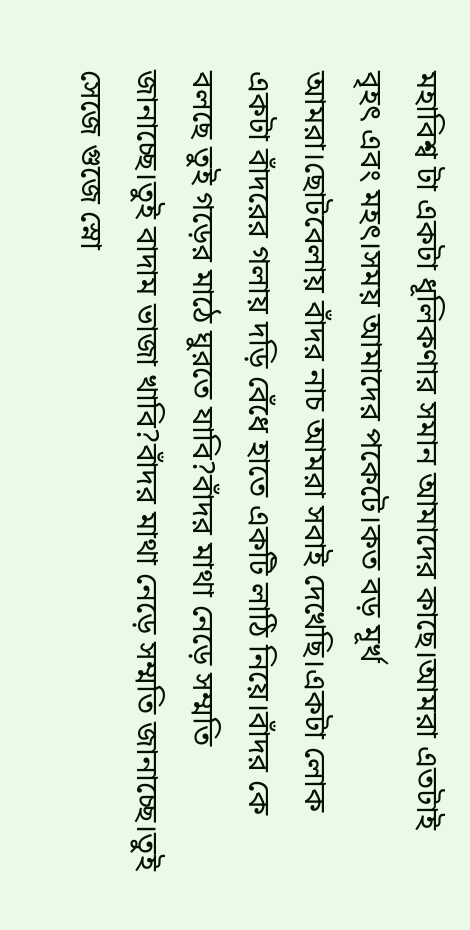মহাবিশ্ব টা একটা ধূলিকণার সমান আমাদের কাছে।আমরা এতটাই বৃহৎ এবং মহৎ।সময় আমাদের পকেটে।কত বড় মূর্খ আমরা।ছোটবেলায় বাঁদর নাচ আমরা সবাই দেখেছি।একটা লোক একটা বাঁদরের গলায় দড়ি বেঁধে হাতে একটি লাঠি নিয়ে।বাঁদর কে বলছে তুই গড়ের মাঠে ঘুরতে যাবি?বাঁদর মাথা নেড়ে সম্মতি জানাচ্ছে।তুই বাদাম ভাজা খাবি?বাঁদর মাথা নেড়ে সম্মতি জানাচ্ছে।তুই সেজে গুজে স্নো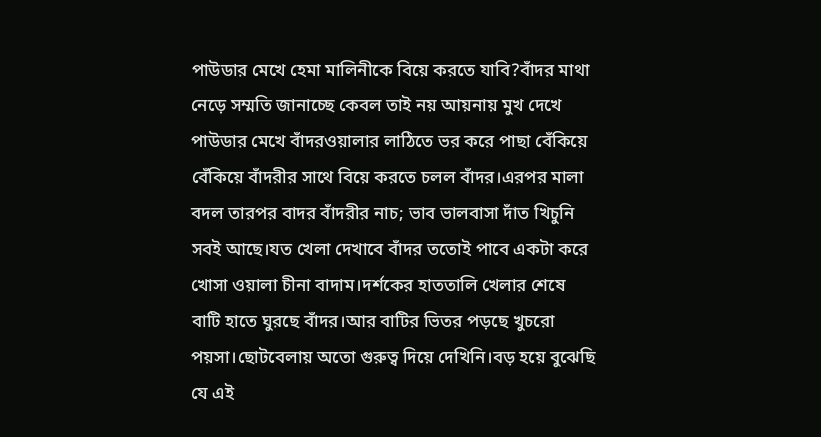পাউডার মেখে হেমা মালিনীকে বিয়ে করতে যাবি?বাঁদর মাথা নেড়ে সম্মতি জানাচ্ছে কেবল তাই নয় আয়নায় মুখ দেখে পাউডার মেখে বাঁদরওয়ালার লাঠিতে ভর করে পাছা বেঁকিয়ে বেঁকিয়ে বাঁদরীর সাথে বিয়ে করতে চলল বাঁদর।এরপর মালা বদল তারপর বাদর বাঁদরীর নাচ; ভাব ভালবাসা দাঁত খিচুনি সবই আছে।যত খেলা দেখাবে বাঁদর ততোই পাবে একটা করে খোসা ওয়ালা চীনা বাদাম।দর্শকের হাততালি খেলার শেষে বাটি হাতে ঘুরছে বাঁদর।আর বাটির ভিতর পড়ছে খুচরো পয়সা।ছোটবেলায় অতো গুরুত্ব দিয়ে দেখিনি।বড় হয়ে বুঝেছি যে এই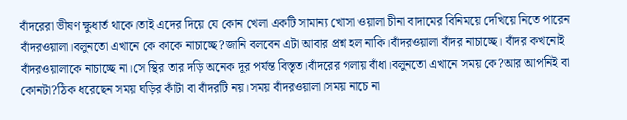বাঁদরেরা ভীষণ ক্ষুধার্ত থাকে।তাই এদের দিয়ে যে কোন খেলা একটি সামান্য খোসা ওয়ালা চীনা বাদামের বিনিময়ে দেখিয়ে নিতে পারেন বাঁদরওয়ালা।বলুনতো এখানে কে কাকে নাচাচ্ছে?জানি বলবেন এটা আবার প্রশ্ন হল নাকি।বাঁদরওয়ালা বাঁদর নাচাচ্ছে। বাঁদর কখনোই বাঁদরওয়ালাকে নাচাচ্ছে না।সে স্থির তার দড়ি অনেক দূর পর্যন্ত বিস্তৃত।বাঁদরের গলায় বাঁধা।বলুনতো এখানে সময় কে?আর আপনিই বা কোনটা?ঠিক ধরেছেন সময় ঘড়ির কাঁটা বা বাঁদরটি নয়।সময় বাঁদরওয়ালা।সময় নাচে না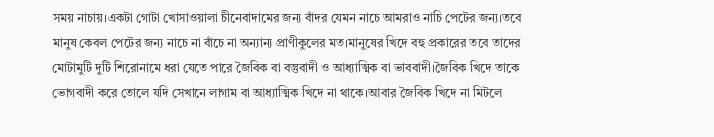সময় নাচায়।একটা গোটা খোসাওয়ালা চীনেবাদামের জন্য বাঁদর যেমন নাচে আমরাও নাচি পেটের জন্য।তবে মানুষ কেবল পেটের জন্য নাচে না বাঁচে না অন্যান্য প্রাণীকুলের মত।মানুষের খিদে বহু প্রকারের তবে তাদের মোটামুটি দুটি শিরোনামে ধরা যেতে পারে জৈবিক বা বস্তুবাদী ও আধ্যাত্মিক বা ভাববাদী।জৈবিক খিদে তাকে ভোগবাদী করে তোলে যদি সেখানে লাগাম বা আধ্যাত্মিক খিদে না থাকে।আবার জৈবিক খিদে না মিটলে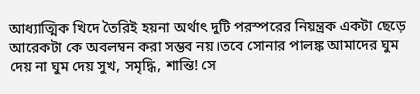আধ্যাত্মিক খিদে তৈরিই হয়না অর্থাৎ দুটি পরস্পরের নিয়ন্ত্রক একটা ছেড়ে আরেকটা কে অবলম্বন করা সম্ভব নয়।তবে সোনার পালঙ্ক আমাদের ঘুম দেয় না ঘুম দেয় সুখ, সমৃদ্ধি, শান্তি! সে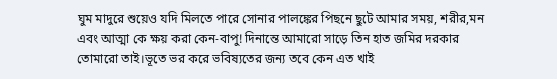ঘুম মাদুরে শুয়েও যদি মিলতে পারে সোনার পালঙ্কের পিছনে ছুটে আমার সময়, শরীর,মন এবং আত্মা কে ক্ষয় করা কেন-বাপু! দিনান্তে আমারো সাড়ে তিন হাত জমির দরকার তোমারো তাই।ভূতে ভর করে ভবিষ্যতের জন্য তবে কেন এত খাই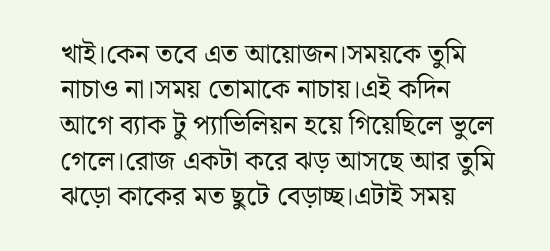খাই।কেন তবে এত আয়োজন।সময়কে তুমি নাচাও না।সময় তোমাকে নাচায়।এই কদিন আগে ব্যাক টু প্যাভিলিয়ন হয়ে গিয়েছিলে ভুলে গেলে।রোজ একটা করে ঝড় আসছে আর তুমি ঝড়ো কাকের মত ছুটে বেড়াচ্ছ।এটাই সময়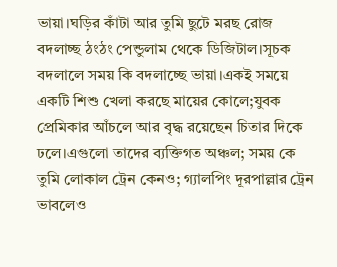ভায়া।ঘড়ির কাঁটা আর তুমি ছুটে মরছ রোজ বদলাচ্ছ ঠংঠং পেন্ডুলাম থেকে ডিজিটাল।সূচক বদলালে সময় কি বদলাচ্ছে ভায়া।একই সময়ে একটি শিশু খেলা করছে মায়ের কোলে;যুবক প্রেমিকার আঁচলে আর বৃদ্ধ রয়েছেন চিতার দিকে ঢলে।এগুলো তাদের ব্যক্তিগত অঞ্চল; সময় কে তুমি লোকাল ট্রেন কেনও; গ্যালপিং দূরপাল্লার ট্রেন ভাবলেও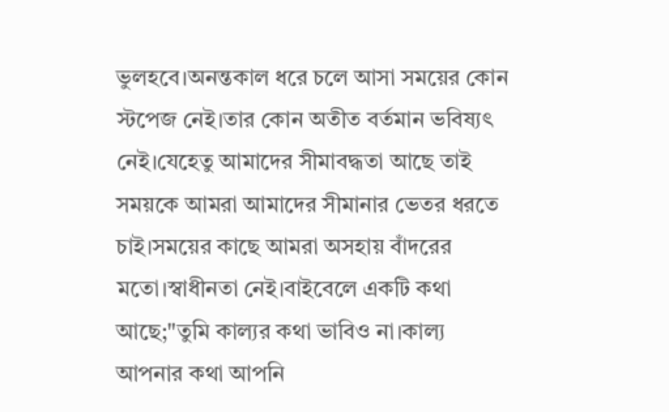ভুলহবে।অনন্তকাল ধরে চলে আসা সময়ের কোন স্টপেজ নেই।তার কোন অতীত বর্তমান ভবিষ্যৎ নেই।যেহেতু আমাদের সীমাবদ্ধতা আছে তাই সময়কে আমরা আমাদের সীমানার ভেতর ধরতে চাই।সময়ের কাছে আমরা অসহায় বাঁদরের মতো।স্বাধীনতা নেই।বাইবেলে একটি কথা আছে;"তুমি কাল্যর কথা ভাবিও না।কাল্য আপনার কথা আপনি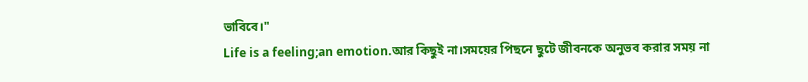ভাবিবে।"
Life is a feeling;an emotion.আর কিছুই না।সময়ের পিছনে ছুটে জীবনকে অনুভব করার সময় না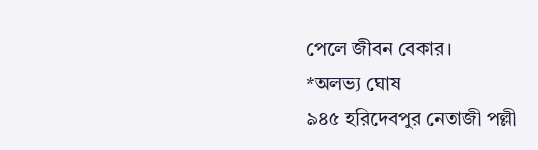পেলে জীবন বেকার।
*অলভ্য ঘোষ
৯৪৫ হরিদেবপুর নেতাজী পল্লী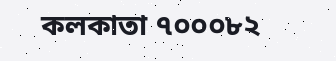কলকাতা ৭০০০৮২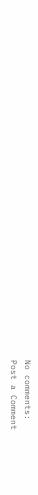No comments:
Post a Comment